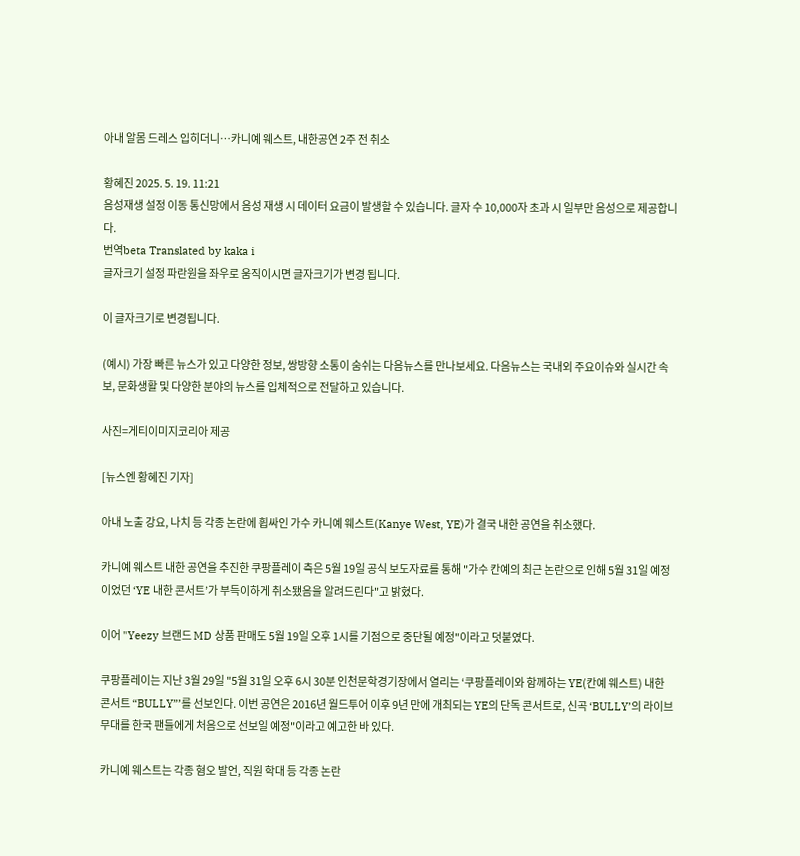아내 알몸 드레스 입히더니…카니예 웨스트, 내한공연 2주 전 취소

황혜진 2025. 5. 19. 11:21
음성재생 설정 이동 통신망에서 음성 재생 시 데이터 요금이 발생할 수 있습니다. 글자 수 10,000자 초과 시 일부만 음성으로 제공합니다.
번역beta Translated by kaka i
글자크기 설정 파란원을 좌우로 움직이시면 글자크기가 변경 됩니다.

이 글자크기로 변경됩니다.

(예시) 가장 빠른 뉴스가 있고 다양한 정보, 쌍방향 소통이 숨쉬는 다음뉴스를 만나보세요. 다음뉴스는 국내외 주요이슈와 실시간 속보, 문화생활 및 다양한 분야의 뉴스를 입체적으로 전달하고 있습니다.

사진=게티이미지코리아 제공

[뉴스엔 황혜진 기자]

아내 노출 강요, 나치 등 각종 논란에 휩싸인 가수 카니예 웨스트(Kanye West, YE)가 결국 내한 공연을 취소했다.

카니예 웨스트 내한 공연을 추진한 쿠팡플레이 측은 5월 19일 공식 보도자료를 통해 "가수 칸예의 최근 논란으로 인해 5월 31일 예정이었던 ‘YE 내한 콘서트’가 부득이하게 취소됐음을 알려드린다"고 밝혔다.

이어 "Yeezy 브랜드 MD 상품 판매도 5월 19일 오후 1시를 기점으로 중단될 예정"이라고 덧붙였다.

쿠팡플레이는 지난 3월 29일 "5월 31일 오후 6시 30분 인천문학경기장에서 열리는 ‘쿠팡플레이와 함께하는 YE(칸예 웨스트) 내한 콘서트 “BULLY”’를 선보인다. 이번 공연은 2016년 월드투어 이후 9년 만에 개최되는 YE의 단독 콘서트로, 신곡 ‘BULLY’의 라이브 무대를 한국 팬들에게 처음으로 선보일 예정"이라고 예고한 바 있다.

카니예 웨스트는 각종 혐오 발언, 직원 학대 등 각종 논란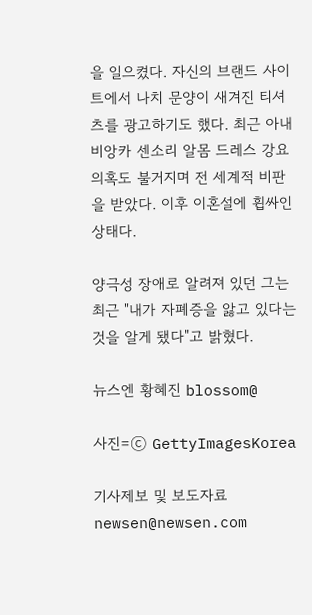을 일으켰다. 자신의 브랜드 사이트에서 나치 문양이 새겨진 티셔츠를 광고하기도 했다. 최근 아내 비앙카 센소리 알몸 드레스 강요 의혹도 불거지며 전 세계적 비판을 받았다. 이후 이혼설에 휩싸인 상태다.

양극성 장애로 알려져 있던 그는 최근 "내가 자폐증을 앓고 있다는 것을 알게 됐다"고 밝혔다.

뉴스엔 황혜진 blossom@

사진=ⓒ GettyImagesKorea

기사제보 및 보도자료 newsen@newsen.com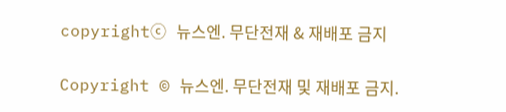copyrightⓒ 뉴스엔. 무단전재 & 재배포 금지

Copyright © 뉴스엔. 무단전재 및 재배포 금지.